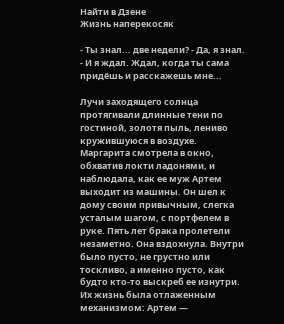Найти в Дзене
Жизнь наперекосяк

- Ты знал... две недели? - Да, я знал. - И я ждал. Ждал, когда ты сама придёшь и расскажешь мне...

Лучи заходящего солнца протягивали длинные тени по гостиной, золотя пыль, лениво кружившуюся в воздухе. Маргарита смотрела в окно, обхватив локти ладонями, и наблюдала, как ее муж Артем выходит из машины. Он шел к дому своим привычным, слегка усталым шагом, с портфелем в руке. Пять лет брака пролетели незаметно. Она вздохнула. Внутри было пусто, не грустно или тоскливо, а именно пусто, как будто кто-то выскреб ее изнутри. Их жизнь была отлаженным механизмом: Артем —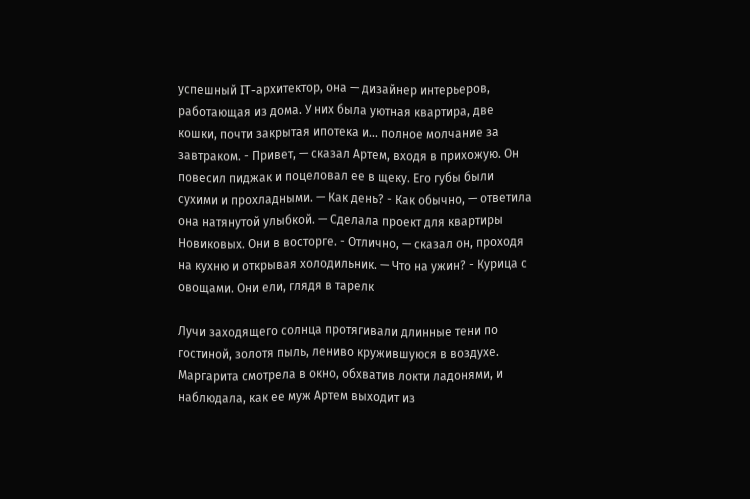успешный IT-архитектор, она — дизайнер интерьеров, работающая из дома. У них была уютная квартира, две кошки, почти закрытая ипотека и... полное молчание за завтраком. - Привет, — сказал Артем, входя в прихожую. Он повесил пиджак и поцеловал ее в щеку. Его губы были сухими и прохладными. — Как день? - Как обычно, — ответила она натянутой улыбкой. — Сделала проект для квартиры Новиковых. Они в восторге. - Отлично, — сказал он, проходя на кухню и открывая холодильник. — Что на ужин? - Курица с овощами. Они ели, глядя в тарелк

Лучи заходящего солнца протягивали длинные тени по гостиной, золотя пыль, лениво кружившуюся в воздухе. Маргарита смотрела в окно, обхватив локти ладонями, и наблюдала, как ее муж Артем выходит из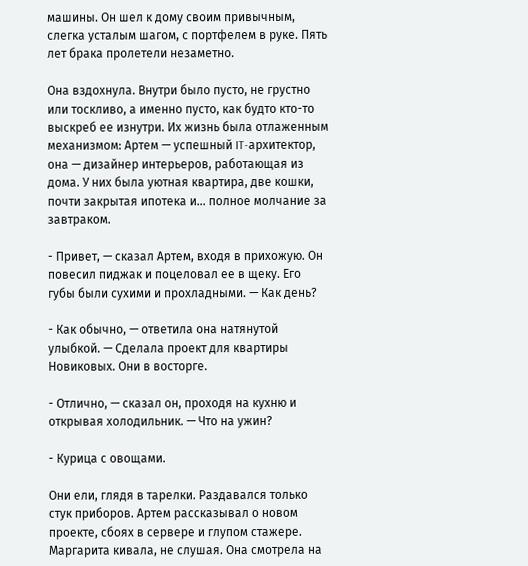машины. Он шел к дому своим привычным, слегка усталым шагом, с портфелем в руке. Пять лет брака пролетели незаметно.

Она вздохнула. Внутри было пусто, не грустно или тоскливо, а именно пусто, как будто кто-то выскреб ее изнутри. Их жизнь была отлаженным механизмом: Артем — успешный IT-архитектор, она — дизайнер интерьеров, работающая из дома. У них была уютная квартира, две кошки, почти закрытая ипотека и... полное молчание за завтраком.

- Привет, — сказал Артем, входя в прихожую. Он повесил пиджак и поцеловал ее в щеку. Его губы были сухими и прохладными. — Как день?

- Как обычно, — ответила она натянутой улыбкой. — Сделала проект для квартиры Новиковых. Они в восторге.

- Отлично, — сказал он, проходя на кухню и открывая холодильник. — Что на ужин?

- Курица с овощами.

Они ели, глядя в тарелки. Раздавался только стук приборов. Артем рассказывал о новом проекте, сбоях в сервере и глупом стажере. Маргарита кивала, не слушая. Она смотрела на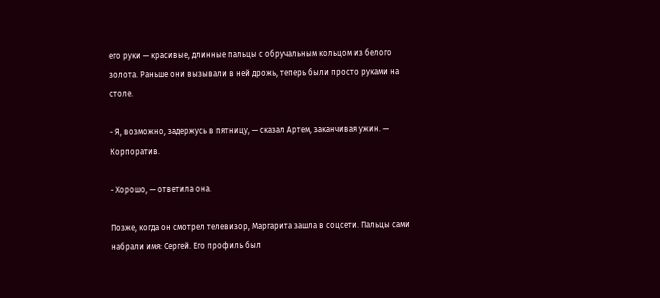его руки — красивые, длинные пальцы с обручальным кольцом из белого золота. Раньше они вызывали в ней дрожь, теперь были просто руками на столе.

- Я, возможно, задержусь в пятницу, — сказал Артем, заканчивая ужин. — Корпоратив.

- Хорошо, — ответила она.

Позже, когда он смотрел телевизор, Маргарита зашла в соцсети. Пальцы сами набрали имя: Сергей. Его профиль был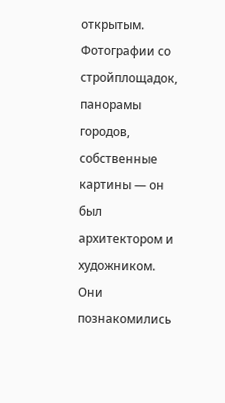открытым. Фотографии со стройплощадок, панорамы городов, собственные картины — он был архитектором и художником. Они познакомились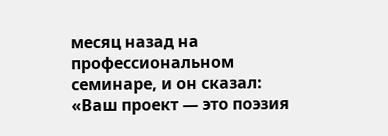месяц назад на профессиональном семинаре, и он сказал: «Ваш проект — это поэзия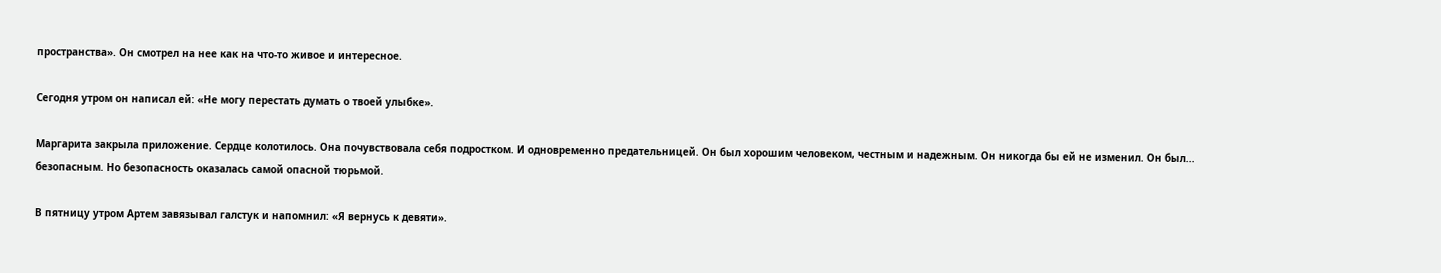пространства». Он смотрел на нее как на что-то живое и интересное.

Сегодня утром он написал ей: «Не могу перестать думать о твоей улыбке».

Маргарита закрыла приложение. Сердце колотилось. Она почувствовала себя подростком. И одновременно предательницей. Он был хорошим человеком, честным и надежным. Он никогда бы ей не изменил. Он был... безопасным. Но безопасность оказалась самой опасной тюрьмой.

В пятницу утром Артем завязывал галстук и напомнил: «Я вернусь к девяти».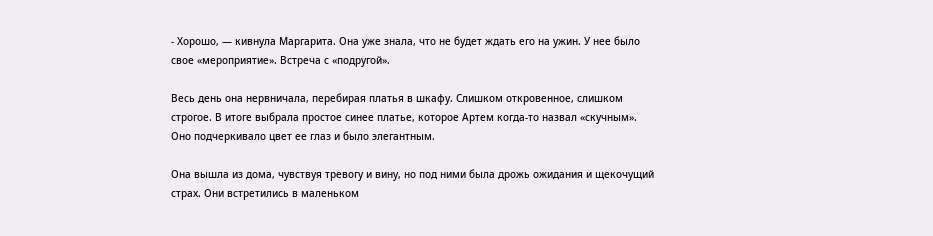- Хорошо, — кивнула Маргарита. Она уже знала, что не будет ждать его на ужин. У нее было свое «мероприятие». Встреча с «подругой».

Весь день она нервничала, перебирая платья в шкафу. Слишком откровенное, слишком строгое. В итоге выбрала простое синее платье, которое Артем когда-то назвал «скучным». Оно подчеркивало цвет ее глаз и было элегантным.

Она вышла из дома, чувствуя тревогу и вину, но под ними была дрожь ожидания и щекочущий страх. Они встретились в маленьком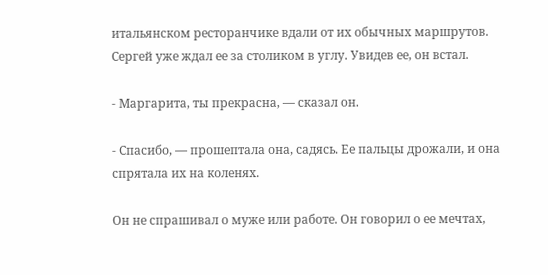итальянском ресторанчике вдали от их обычных маршрутов. Сергей уже ждал ее за столиком в углу. Увидев ее, он встал.

- Маргарита, ты прекрасна, — сказал он.

- Спасибо, — прошептала она, садясь. Ее пальцы дрожали, и она спрятала их на коленях.

Он не спрашивал о муже или работе. Он говорил о ее мечтах,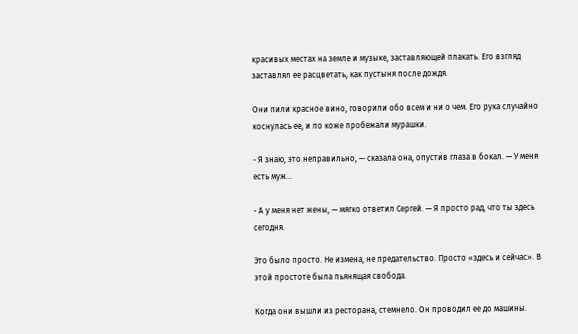красивых местах на земле и музыке, заставляющей плакать. Его взгляд заставлял ее расцветать, как пустыня после дождя.

Они пили красное вино, говорили обо всем и ни о чем. Его рука случайно коснулась ее, и по коже пробежали мурашки.

- Я знаю, это неправильно, — сказала она, опустив глаза в бокал. — У меня есть муж...

- А у меня нет жены, — мягко ответил Сергей. — Я просто рад, что ты здесь сегодня.

Это было просто. Не измена, не предательство. Просто «здесь и сейчас». В этой простоте была пьянящая свобода.

Когда они вышли из ресторана, стемнело. Он проводил ее до машины.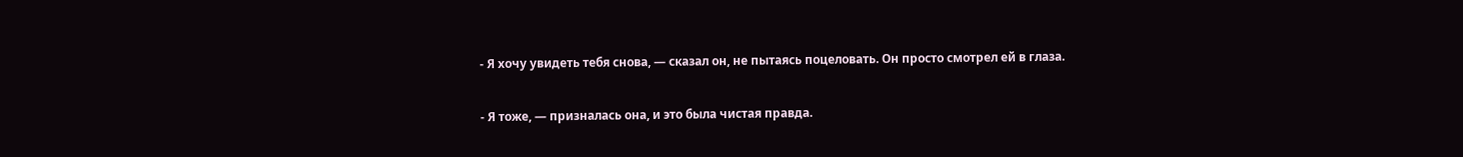- Я хочу увидеть тебя снова, — сказал он, не пытаясь поцеловать. Он просто смотрел ей в глаза.

- Я тоже, — призналась она, и это была чистая правда.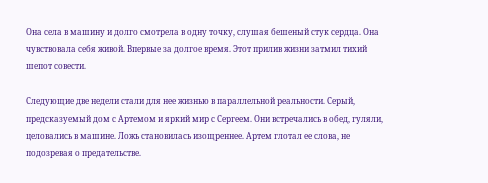Она села в машину и долго смотрела в одну точку, слушая бешеный стук сердца. Она чувствовала себя живой. Впервые за долгое время. Этот прилив жизни затмил тихий шепот совести.

Следующие две недели стали для нее жизнью в параллельной реальности. Серый, предсказуемый дом с Артемом и яркий мир с Сергеем. Они встречались в обед, гуляли, целовались в машине. Ложь становилась изощреннее. Артем глотал ее слова, не подозревая о предательстве.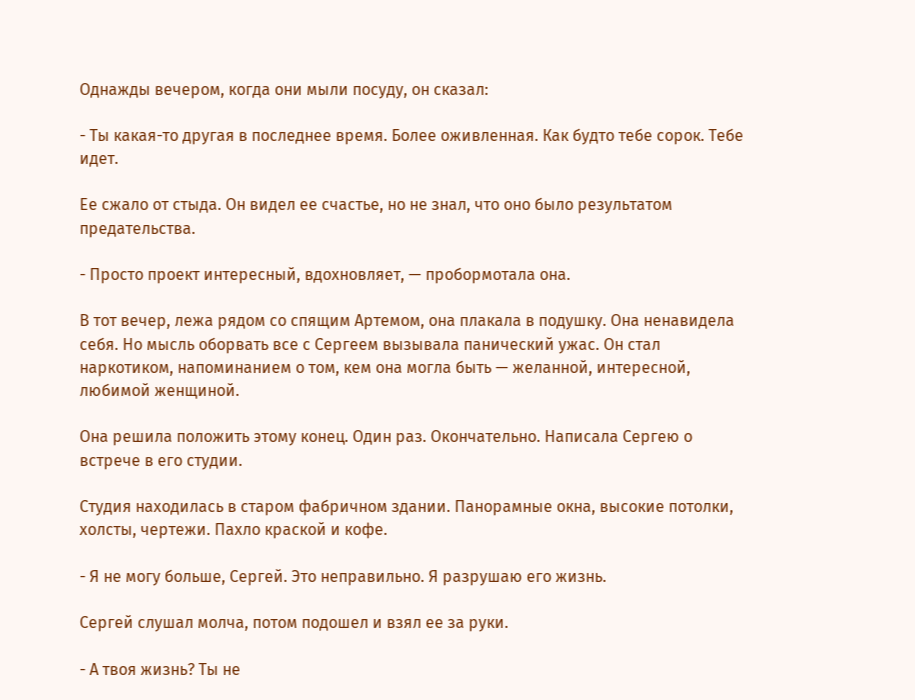Однажды вечером, когда они мыли посуду, он сказал:

- Ты какая-то другая в последнее время. Более оживленная. Как будто тебе сорок. Тебе идет.

Ее сжало от стыда. Он видел ее счастье, но не знал, что оно было результатом предательства.

- Просто проект интересный, вдохновляет, — пробормотала она.

В тот вечер, лежа рядом со спящим Артемом, она плакала в подушку. Она ненавидела себя. Но мысль оборвать все с Сергеем вызывала панический ужас. Он стал наркотиком, напоминанием о том, кем она могла быть — желанной, интересной, любимой женщиной.

Она решила положить этому конец. Один раз. Окончательно. Написала Сергею о встрече в его студии.

Студия находилась в старом фабричном здании. Панорамные окна, высокие потолки, холсты, чертежи. Пахло краской и кофе.

- Я не могу больше, Сергей. Это неправильно. Я разрушаю его жизнь.

Сергей слушал молча, потом подошел и взял ее за руки.

- А твоя жизнь? Ты не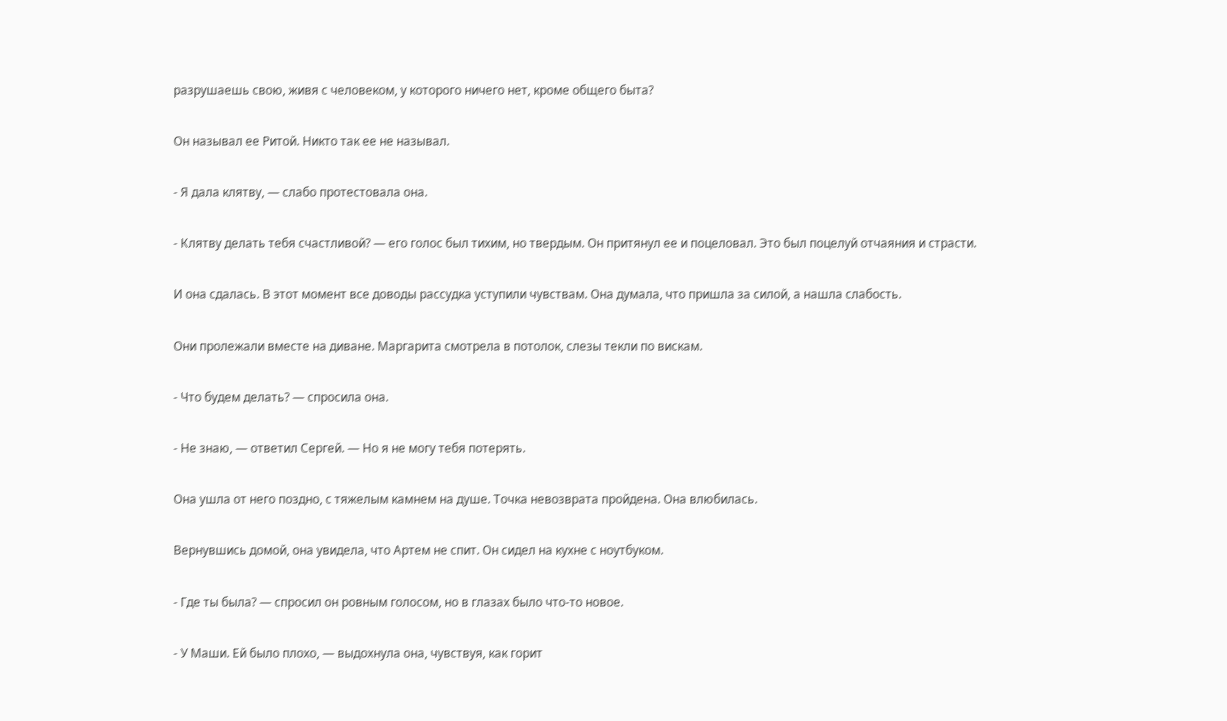разрушаешь свою, живя с человеком, у которого ничего нет, кроме общего быта?

Он называл ее Ритой. Никто так ее не называл.

- Я дала клятву, — слабо протестовала она.

- Клятву делать тебя счастливой? — его голос был тихим, но твердым. Он притянул ее и поцеловал. Это был поцелуй отчаяния и страсти.

И она сдалась. В этот момент все доводы рассудка уступили чувствам. Она думала, что пришла за силой, а нашла слабость.

Они пролежали вместе на диване. Маргарита смотрела в потолок, слезы текли по вискам.

- Что будем делать? — спросила она.

- Не знаю, — ответил Сергей. — Но я не могу тебя потерять.

Она ушла от него поздно, с тяжелым камнем на душе. Точка невозврата пройдена. Она влюбилась.

Вернувшись домой, она увидела, что Артем не спит. Он сидел на кухне с ноутбуком.

- Где ты была? — спросил он ровным голосом, но в глазах было что-то новое.

- У Маши. Ей было плохо, — выдохнула она, чувствуя, как горит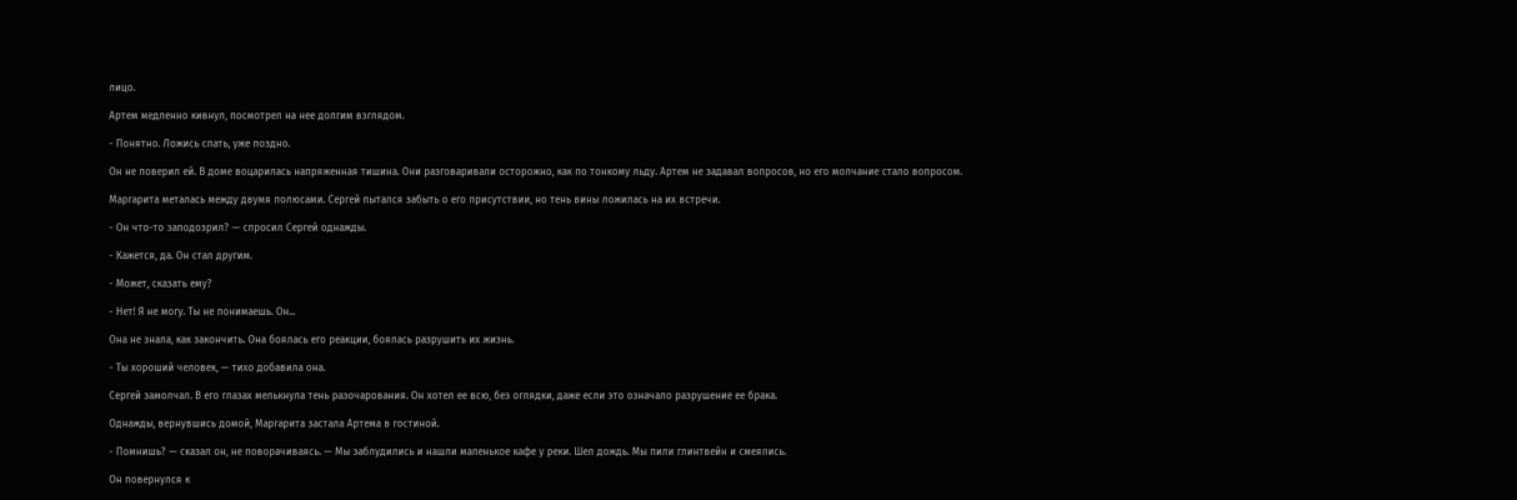лицо.

Артем медленно кивнул, посмотрел на нее долгим взглядом.

- Понятно. Ложись спать, уже поздно.

Он не поверил ей. В доме воцарилась напряженная тишина. Они разговаривали осторожно, как по тонкому льду. Артем не задавал вопросов, но его молчание стало вопросом.

Маргарита металась между двумя полюсами. Сергей пытался забыть о его присутствии, но тень вины ложилась на их встречи.

- Он что-то заподозрил? — спросил Сергей однажды.

- Кажется, да. Он стал другим.

- Может, сказать ему?

- Нет! Я не могу. Ты не понимаешь. Он...

Она не знала, как закончить. Она боялась его реакции, боялась разрушить их жизнь.

- Ты хороший человек, — тихо добавила она.

Сергей замолчал. В его глазах мелькнула тень разочарования. Он хотел ее всю, без оглядки, даже если это означало разрушение ее брака.

Однажды, вернувшись домой, Маргарита застала Артема в гостиной.

- Помнишь? — сказал он, не поворачиваясь. — Мы заблудились и нашли маленькое кафе у реки. Шел дождь. Мы пили глинтвейн и смеялись.

Он повернулся к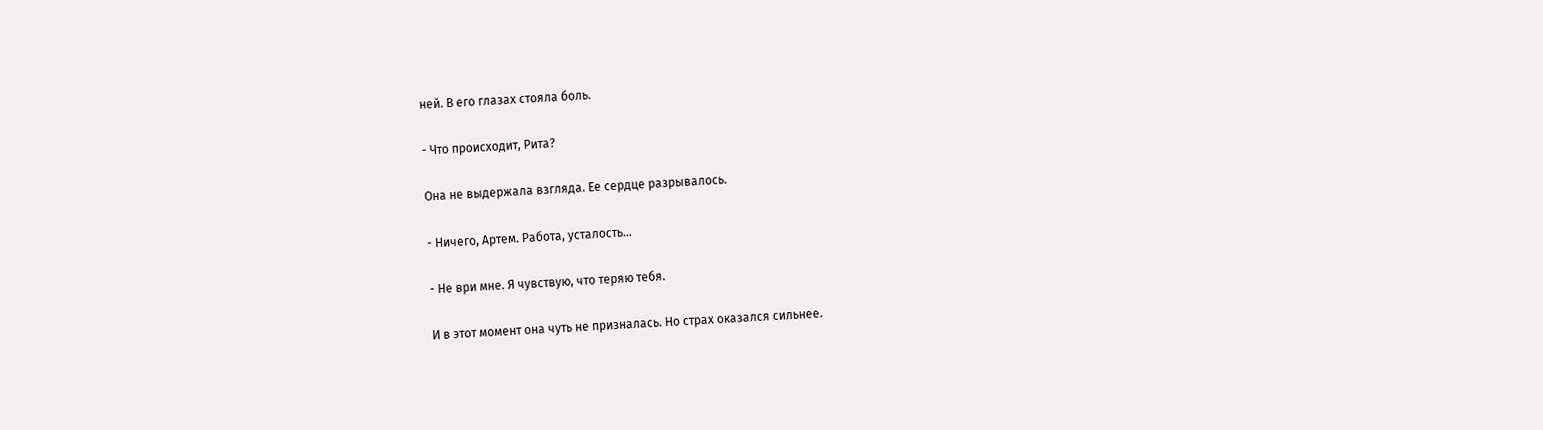ней. В его глазах стояла боль.

- Что происходит, Рита?

Она не выдержала взгляда. Ее сердце разрывалось.

- Ничего, Артем. Работа, усталость...

- Не ври мне. Я чувствую, что теряю тебя.

И в этот момент она чуть не призналась. Но страх оказался сильнее.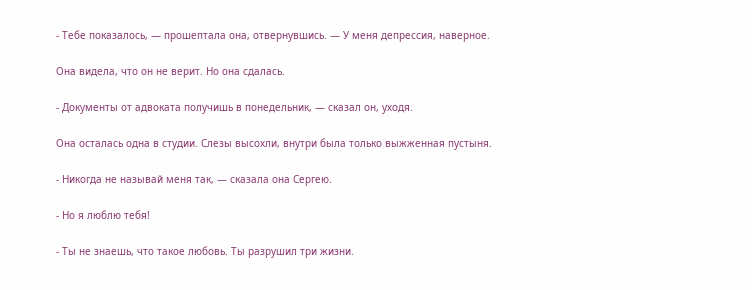- Тебе показалось, — прошептала она, отвернувшись. — У меня депрессия, наверное.

Она видела, что он не верит. Но она сдалась.

- Документы от адвоката получишь в понедельник, — сказал он, уходя.

Она осталась одна в студии. Слезы высохли, внутри была только выжженная пустыня.

- Никогда не называй меня так, — сказала она Сергею.

- Но я люблю тебя!

- Ты не знаешь, что такое любовь. Ты разрушил три жизни.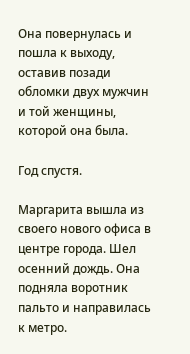Она повернулась и пошла к выходу, оставив позади обломки двух мужчин и той женщины, которой она была.

Год спустя.

Маргарита вышла из своего нового офиса в центре города. Шел осенний дождь. Она подняла воротник пальто и направилась к метро.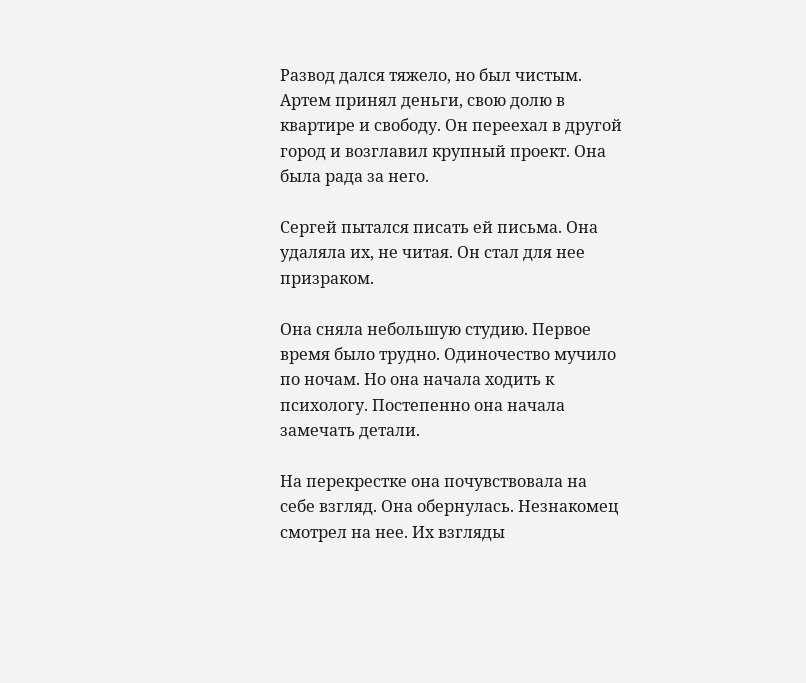Развод дался тяжело, но был чистым. Артем принял деньги, свою долю в квартире и свободу. Он переехал в другой город и возглавил крупный проект. Она была рада за него.

Сергей пытался писать ей письма. Она удаляла их, не читая. Он стал для нее призраком.

Она сняла небольшую студию. Первое время было трудно. Одиночество мучило по ночам. Но она начала ходить к психологу. Постепенно она начала замечать детали.

На перекрестке она почувствовала на себе взгляд. Она обернулась. Незнакомец смотрел на нее. Их взгляды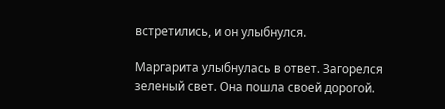встретились, и он улыбнулся.

Маргарита улыбнулась в ответ. Загорелся зеленый свет. Она пошла своей дорогой.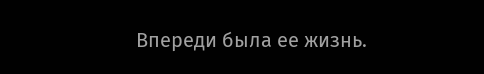Впереди была ее жизнь.